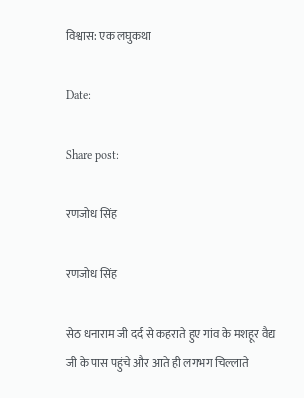विश्वास: एक लघुकथा

Date:

Share post:

रणजोध सिंह

रणजोध सिंह

सेठ धनाराम जी दर्द से कहराते हुए गांव के मशहूर वैद्य जी के पास पहुंचे और आते ही लगभग चिल्लाते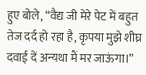हुए बोले, “वैद्य जी मेरे पेट में बहुत तेज दर्द हो रहा है, कृपया मुझे शीघ्र दवाई दें अन्यथा मैं मर जाऊंगा।”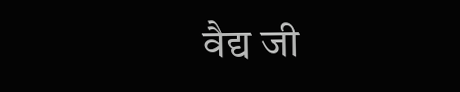वैद्य जी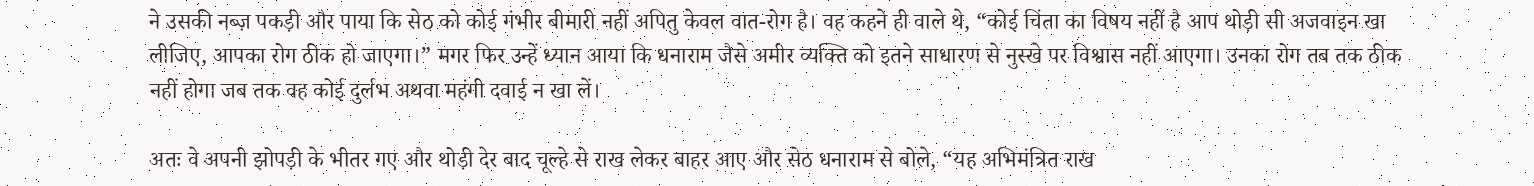ने उसकी नब्ज़ पकड़ी और पाया कि सेठ को कोई गंभीर बीमारी नहीं अपितु केवल वात-रोग है। वह कहने ही वाले थे, “कोई चिंता का विषय नहीं है आप थोड़ी सी अजवाइन खा लीजिए, आपका रोग ठीक हो जाएगा।” मगर फिर उन्हें ध्यान आया कि धनाराम जैसे अमीर व्यक्ति को इतने साधारण से नुस्खे पर विश्वास नहीं आएगा। उनका रोग तब तक ठीक नहीं होगा जब तक वह कोई दुर्लभ अथवा महंगी दवाई न खा लें।

अतः वे अपनी झोपड़ी के भीतर गए और थोड़ी देर बाद चूल्हे से राख लेकर बाहर आए और सेठ धनाराम से बोले, “यह अभिमंत्रित राख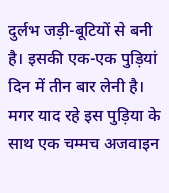दुर्लभ जड़ी-बूटियों से बनी है। इसकी एक-एक पुड़ियां दिन में तीन बार लेनी है। मगर याद रहे इस पुड़िया के साथ एक चम्मच अजवाइन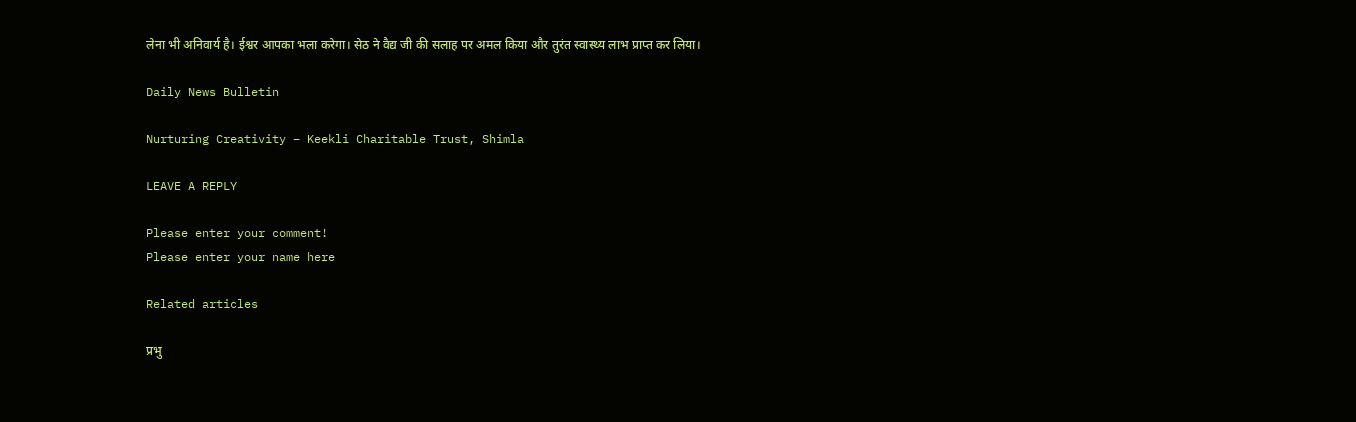लेना भी अनिवार्य है। ईश्वर आपका भला करेगा। सेठ ने वैद्य जी की सलाह पर अमल किया और तुरंत स्वास्थ्य लाभ प्राप्त कर लिया।

Daily News Bulletin

Nurturing Creativity – Keekli Charitable Trust, Shimla

LEAVE A REPLY

Please enter your comment!
Please enter your name here

Related articles

प्रभु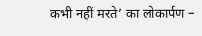कभी नहीं मरते’ का लोकार्पण –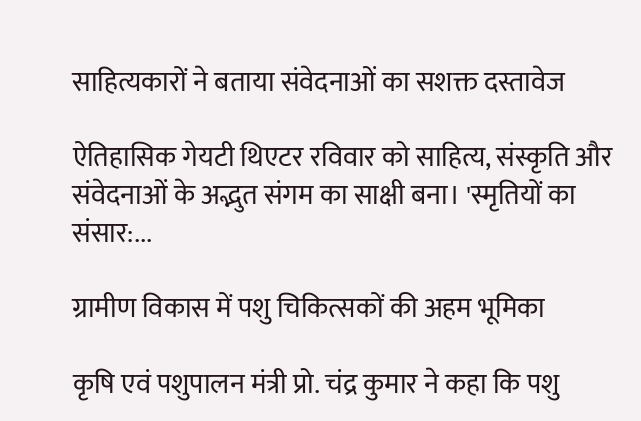साहित्यकारों ने बताया संवेदनाओं का सशक्त दस्तावेज

ऐतिहासिक गेयटी थिएटर रविवार को साहित्य, संस्कृति और संवेदनाओं के अद्भुत संगम का साक्षी बना। 'स्मृतियों का संसार:...

ग्रामीण विकास में पशु चिकित्सकों की अहम भूमिका

कृषि एवं पशुपालन मंत्री प्रो. चंद्र कुमार ने कहा कि पशु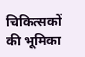चिकित्सकों की भूमिका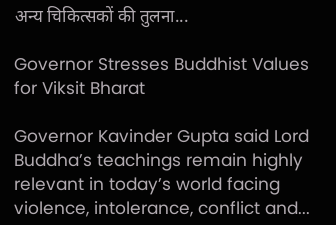अन्य चिकित्सकों की तुलना...

Governor Stresses Buddhist Values for Viksit Bharat

Governor Kavinder Gupta said Lord Buddha’s teachings remain highly relevant in today’s world facing violence, intolerance, conflict and...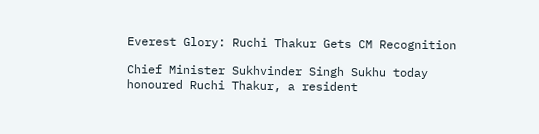Everest Glory: Ruchi Thakur Gets CM Recognition

Chief Minister Sukhvinder Singh Sukhu today honoured Ruchi Thakur, a resident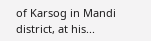of Karsog in Mandi district, at his...